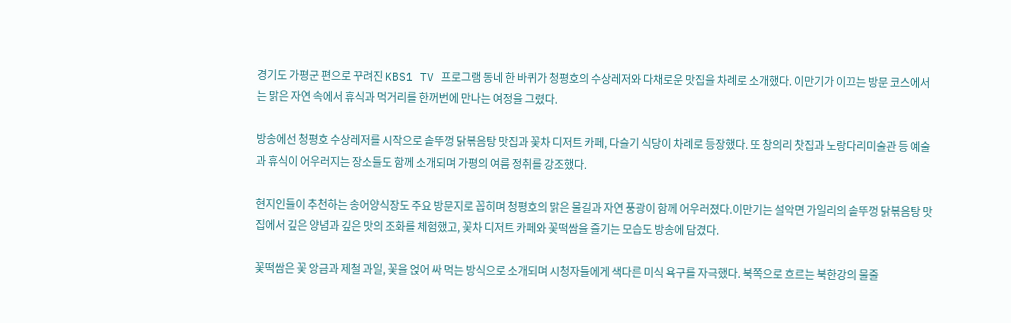경기도 가평군 편으로 꾸려진 KBS1 TV 프로그램 동네 한 바퀴가 청평호의 수상레저와 다채로운 맛집을 차례로 소개했다. 이만기가 이끄는 방문 코스에서는 맑은 자연 속에서 휴식과 먹거리를 한꺼번에 만나는 여정을 그렸다.

방송에선 청평호 수상레저를 시작으로 솥뚜껑 닭볶음탕 맛집과 꽃차 디저트 카페, 다슬기 식당이 차례로 등장했다. 또 창의리 찻집과 노랑다리미술관 등 예술과 휴식이 어우러지는 장소들도 함께 소개되며 가평의 여름 정취를 강조했다.

현지인들이 추천하는 송어양식장도 주요 방문지로 꼽히며 청평호의 맑은 물길과 자연 풍광이 함께 어우러졌다.이만기는 설악면 가일리의 솥뚜껑 닭볶음탕 맛집에서 깊은 양념과 깊은 맛의 조화를 체험했고, 꽃차 디저트 카페와 꽃떡쌈을 즐기는 모습도 방송에 담겼다.

꽃떡쌈은 꽃 앙금과 제철 과일, 꽃을 얹어 싸 먹는 방식으로 소개되며 시청자들에게 색다른 미식 욕구를 자극했다. 북쪽으로 흐르는 북한강의 물줄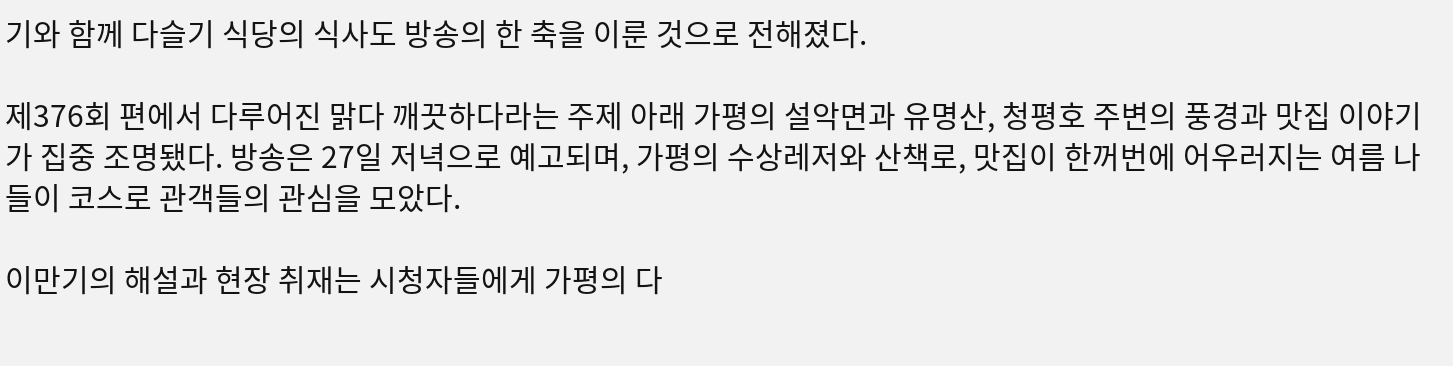기와 함께 다슬기 식당의 식사도 방송의 한 축을 이룬 것으로 전해졌다.

제376회 편에서 다루어진 맑다 깨끗하다라는 주제 아래 가평의 설악면과 유명산, 청평호 주변의 풍경과 맛집 이야기가 집중 조명됐다. 방송은 27일 저녁으로 예고되며, 가평의 수상레저와 산책로, 맛집이 한꺼번에 어우러지는 여름 나들이 코스로 관객들의 관심을 모았다.

이만기의 해설과 현장 취재는 시청자들에게 가평의 다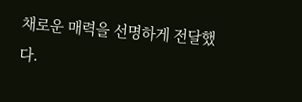채로운 매력을 선명하게 전달했다.